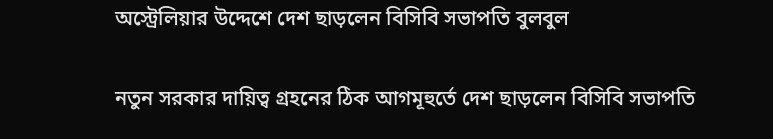অস্ট্রেলিয়ার উদ্দেশে দেশ ছাড়লেন বিসিবি সভাপতি বুলবুল

নতুন সরকার দায়িত্ব গ্রহনের ঠিক আগমূহুর্তে দেশ ছাড়লেন বিসিবি সভাপতি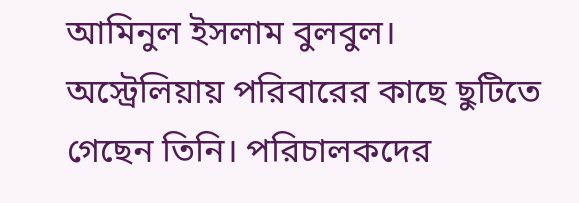আমিনুল ইসলাম বুলবুল। অস্ট্রেলিয়ায় পরিবারের কাছে ছুটিতে গেছেন তিনি। পরিচালকদের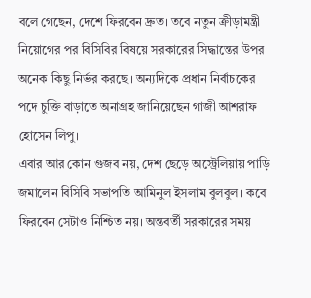বলে গেছেন, দেশে ফিরবেন দ্রুত। তবে নতুন ক্রীড়ামন্ত্রী নিয়োগের পর বিসিবির বিষয়ে সরকারের সিদ্ধান্তের উপর অনেক কিছু নির্ভর করছে। অন্যদিকে প্রধান নির্বাচকের পদে চুক্তি বাড়াতে অনাগ্রহ জানিয়েছেন গাজী আশরাফ হোসেন লিপু।
এবার আর কোন গুজব নয়, দেশ ছেড়ে অস্ট্রেলিয়ায় পাড়ি জমালেন বিসিবি সভাপতি আমিনুল ইসলাম বুলবুল। কবে ফিরবেন সেটাও নিশ্চিত নয়। অন্তবর্তী সরকারের সময়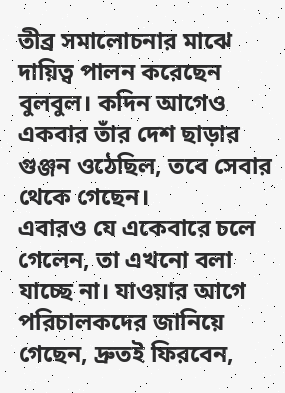তীব্র সমালোচনার মাঝে দায়িত্ব পালন করেছেন বুলবুল। কদিন আগেও একবার তাঁর দেশ ছাড়ার গুঞ্জন ওঠেছিল, তবে সেবার থেকে গেছেন।
এবারও যে একেবারে চলে গেলেন, তা এখনো বলা যাচ্ছে না। যাওয়ার আগে পরিচালকদের জানিয়ে গেছেন, দ্রুতই ফিরবেন,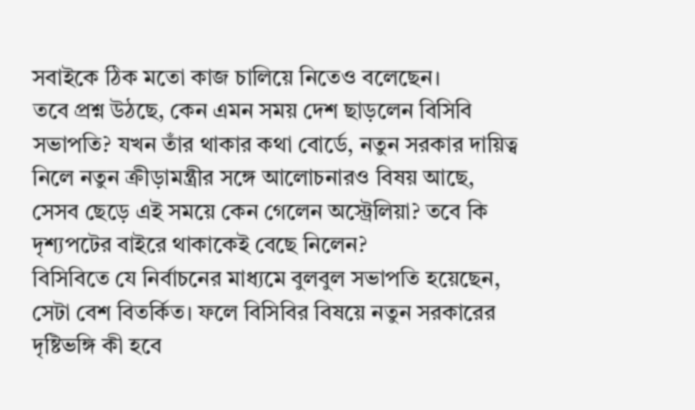সবাইকে ঠিক মতো কাজ চালিয়ে নিতেও বলেছেন।
তবে প্রশ্ন উঠছে, কেন এমন সময় দেশ ছাড়লেন বিসিবি সভাপতি? যখন তাঁর থাকার কথা বোর্ডে, নতুন সরকার দায়িত্ব নিলে নতুন ক্রীড়ামন্ত্রীর সঙ্গে আলোচনারও বিষয় আছে, সেসব ছেড়ে এই সময়ে কেন গেলেন অস্ট্রেলিয়া? তবে কি দৃশ্যপটের বাইরে থাকাকেই বেছে নিলেন?
বিসিবিতে যে নির্বাচনের মাধ্যমে বুলবুল সভাপতি হয়েছেন, সেটা বেশ বিতর্কিত। ফলে বিসিবির বিষয়ে নতুন সরকারের দৃষ্টিভঙ্গি কী হবে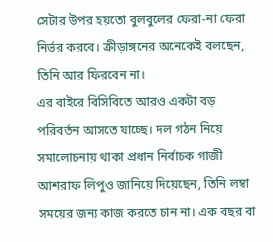সেটার উপর হয়তো বুলবুলের ফেরা-না ফেরা নির্ভর করবে। ক্রীড়াঙ্গনের অনেকেই বলছেন, তিনি আর ফিরবেন না।
এর বাইরে বিসিবিতে আরও একটা বড় পরিবর্তন আসতে যাচ্ছে। দল গঠন নিয়ে সমালোচনায় থাকা প্রধান নির্বাচক গাজী আশরাফ লিপুও জানিয়ে দিয়েছেন, তিনি লম্বা সময়ের জন্য কাজ করতে চান না। এক বছর বা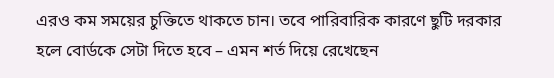এরও কম সময়ের চুক্তিতে থাকতে চান। তবে পারিবারিক কারণে ছুটি দরকার হলে বোর্ডকে সেটা দিতে হবে – এমন শর্ত দিয়ে রেখেছেন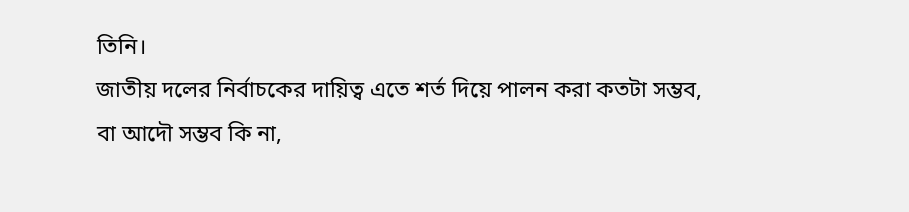তিনি।
জাতীয় দলের নির্বাচকের দায়িত্ব এতে শর্ত দিয়ে পালন করা কতটা সম্ভব, বা আদৌ সম্ভব কি না,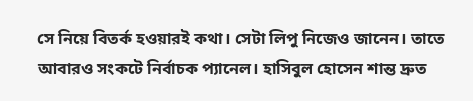সে নিয়ে বিতর্ক হওয়ারই কথা। সেটা লিপু নিজেও জানেন। তাতে আবারও সংকটে নির্বাচক প্যানেল। হাসিবুল হোসেন শান্ত দ্রুত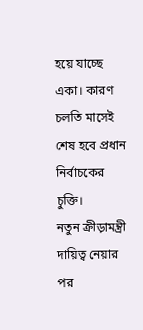হয়ে যাচ্ছে একা। কারণ চলতি মাসেই শেষ হবে প্রধান নির্বাচকের চুক্তি।
নতুন ক্রীড়ামন্ত্রী দায়িত্ব নেয়ার পর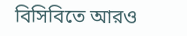বিসিবিতে আরও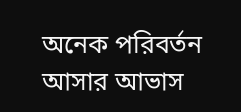অনেক পরিবর্তন আসার আভাস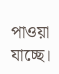পাওয়া যাচ্ছে।